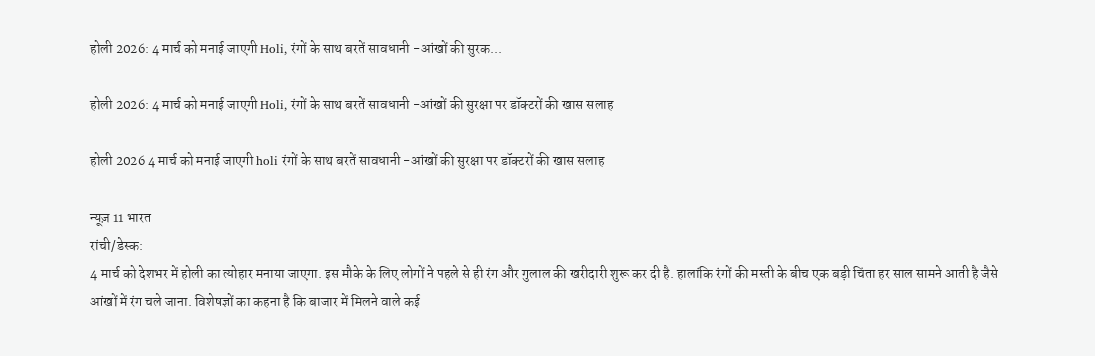होली 2026: 4 मार्च को मनाई जाएगी Holi, रंगों के साथ बरतें सावधानी -आंखों की सुरक...

होली 2026: 4 मार्च को मनाई जाएगी Holi, रंगों के साथ बरतें सावधानी -आंखों की सुरक्षा पर डॉक्टरों की खास सलाह

होली 2026 4 मार्च को मनाई जाएगी holi रंगों के साथ बरतें सावधानी -आंखों की सुरक्षा पर डॉक्टरों की खास सलाह

न्यूज़ 11 भारत
रांची/डेस्क:
4 मार्च को देशभर में होली का त्योहार मनाया जाएगा. इस मौके के लिए लोगों ने पहले से ही रंग और गुलाल की खरीदारी शुरू कर दी है. हालांकि रंगों की मस्ती के बीच एक बड़ी चिंता हर साल सामने आती है जैसे आंखों में रंग चले जाना. विशेषज्ञों का कहना है कि बाजार में मिलने वाले कई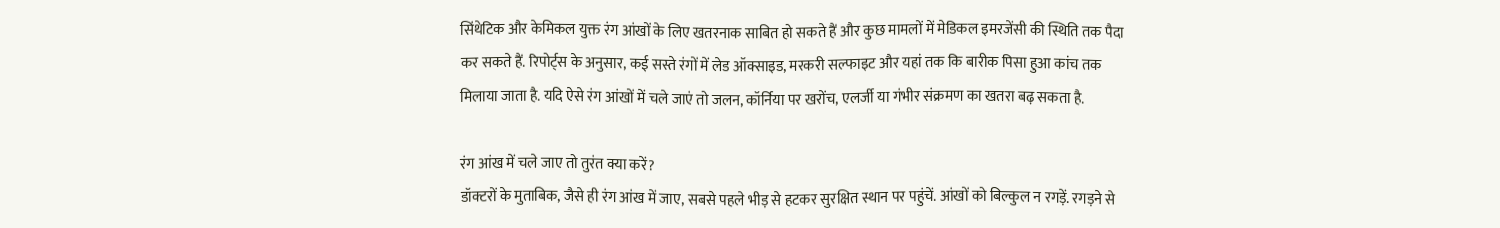सिंथेटिक और केमिकल युक्त रंग आंखों के लिए खतरनाक साबित हो सकते हैं और कुछ मामलों में मेडिकल इमरजेंसी की स्थिति तक पैदा कर सकते हैं. रिपोर्ट्स के अनुसार, कई सस्ते रंगों में लेड ऑक्साइड, मरकरी सल्फाइट और यहां तक कि बारीक पिसा हुआ कांच तक मिलाया जाता है. यदि ऐसे रंग आंखों में चले जाएं तो जलन, कॉर्निया पर खरोंच, एलर्जी या गंभीर संक्रमण का खतरा बढ़ सकता है.

रंग आंख में चले जाए तो तुरंत क्या करें?
डॉक्टरों के मुताबिक, जैसे ही रंग आंख में जाए, सबसे पहले भीड़ से हटकर सुरक्षित स्थान पर पहुंचें. आंखों को बिल्कुल न रगड़ें. रगड़ने से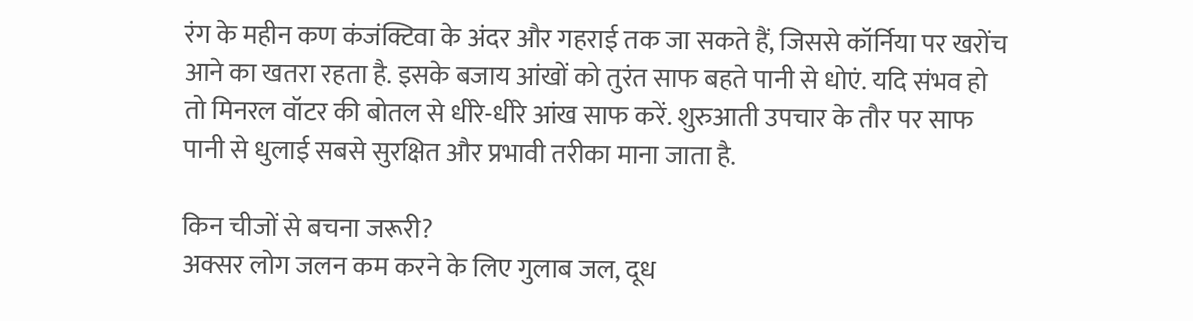रंग के महीन कण कंजंक्टिवा के अंदर और गहराई तक जा सकते हैं, जिससे कॉर्निया पर खरोंच आने का खतरा रहता है. इसके बजाय आंखों को तुरंत साफ बहते पानी से धोएं. यदि संभव हो तो मिनरल वॉटर की बोतल से धीरे-धीरे आंख साफ करें. शुरुआती उपचार के तौर पर साफ पानी से धुलाई सबसे सुरक्षित और प्रभावी तरीका माना जाता है.

किन चीजों से बचना जरूरी?
अक्सर लोग जलन कम करने के लिए गुलाब जल, दूध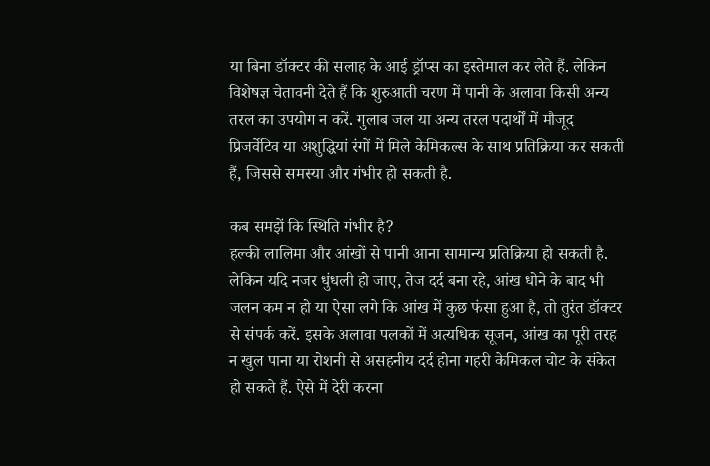या बिना डॉक्टर की सलाह के आई ड्रॉप्स का इस्तेमाल कर लेते हैं. लेकिन विशेषज्ञ चेतावनी देते हैं कि शुरुआती चरण में पानी के अलावा किसी अन्य तरल का उपयोग न करें. गुलाब जल या अन्य तरल पदार्थों में मौजूद प्रिजर्वेटिव या अशुद्धियां रंगों में मिले केमिकल्स के साथ प्रतिक्रिया कर सकती हैं, जिससे समस्या और गंभीर हो सकती है.

कब समझें कि स्थिति गंभीर है?
हल्की लालिमा और आंखों से पानी आना सामान्य प्रतिक्रिया हो सकती है. लेकिन यदि नजर धुंधली हो जाए, तेज दर्द बना रहे, आंख धोने के बाद भी जलन कम न हो या ऐसा लगे कि आंख में कुछ फंसा हुआ है, तो तुरंत डॉक्टर से संपर्क करें. इसके अलावा पलकों में अत्यधिक सूजन, आंख का पूरी तरह न खुल पाना या रोशनी से असहनीय दर्द होना गहरी केमिकल चोट के संकेत हो सकते हैं. ऐसे में देरी करना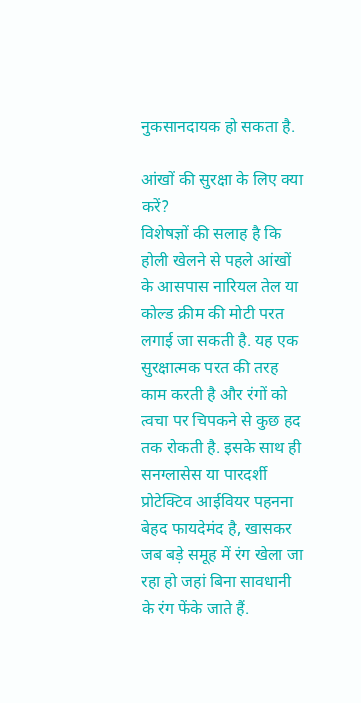नुकसानदायक हो सकता है.

आंखों की सुरक्षा के लिए क्या करें?
विशेषज्ञों की सलाह है कि होली खेलने से पहले आंखों के आसपास नारियल तेल या कोल्ड क्रीम की मोटी परत लगाई जा सकती है. यह एक सुरक्षात्मक परत की तरह काम करती है और रंगों को त्वचा पर चिपकने से कुछ हद तक रोकती है. इसके साथ ही सनग्लासेस या पारदर्शी प्रोटेक्टिव आईवियर पहनना बेहद फायदेमंद है, खासकर जब बड़े समूह में रंग खेला जा रहा हो जहां बिना सावधानी के रंग फेंके जाते हैं.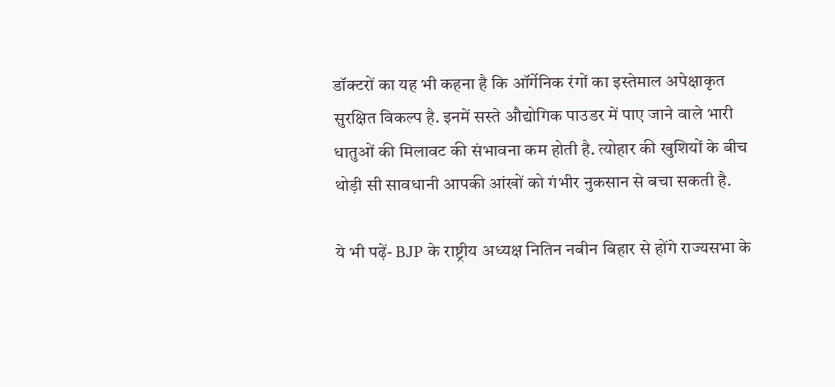डॉक्टरों का यह भी कहना है कि ऑर्गेनिक रंगों का इस्तेमाल अपेक्षाकृत सुरक्षित विकल्प है. इनमें सस्ते औद्योगिक पाउडर में पाए जाने वाले भारी धातुओं की मिलावट की संभावना कम होती है. त्योहार की खुशियों के बीच थोड़ी सी सावधानी आपकी आंखों को गंभीर नुकसान से बचा सकती है.

ये भी पढ़ें- BJP के राष्ट्रीय अध्यक्ष नितिन नबीन बिहार से होंगे राज्यसभा के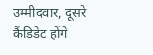उम्मीदवार, दूसरे कैंडिडेट होंगे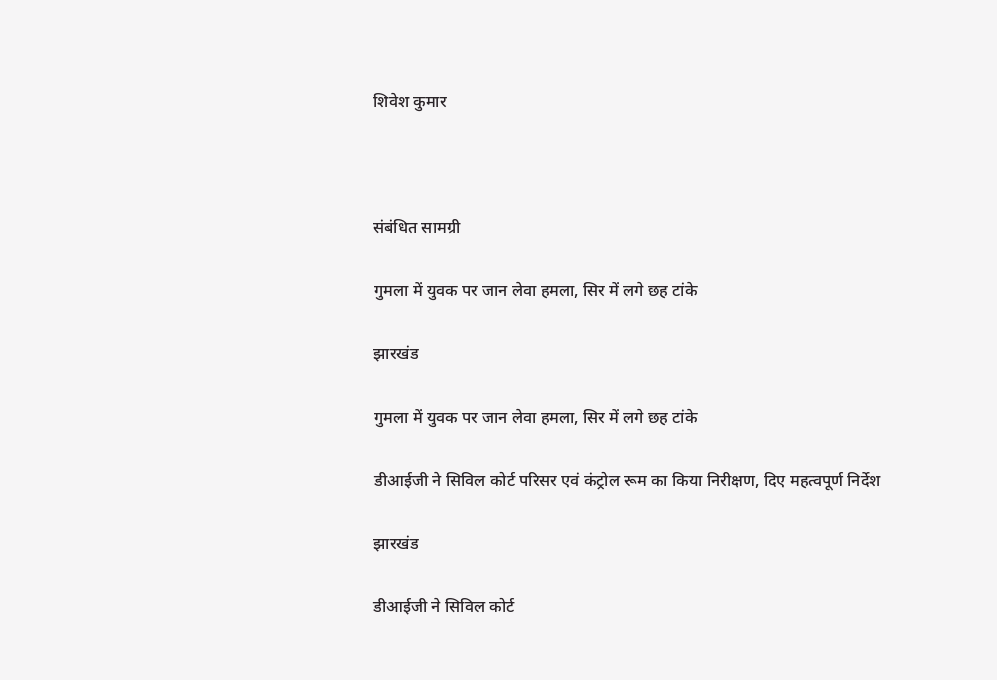शिवेश कुमार



संबंधित सामग्री

गुमला में युवक पर जान लेवा हमला, सिर में लगे छह टांके

झारखंड

गुमला में युवक पर जान लेवा हमला, सिर में लगे छह टांके

डीआईजी ने सिविल कोर्ट परिसर एवं कंट्रोल रूम का किया निरीक्षण, दिए महत्वपूर्ण निर्देश

झारखंड

डीआईजी ने सिविल कोर्ट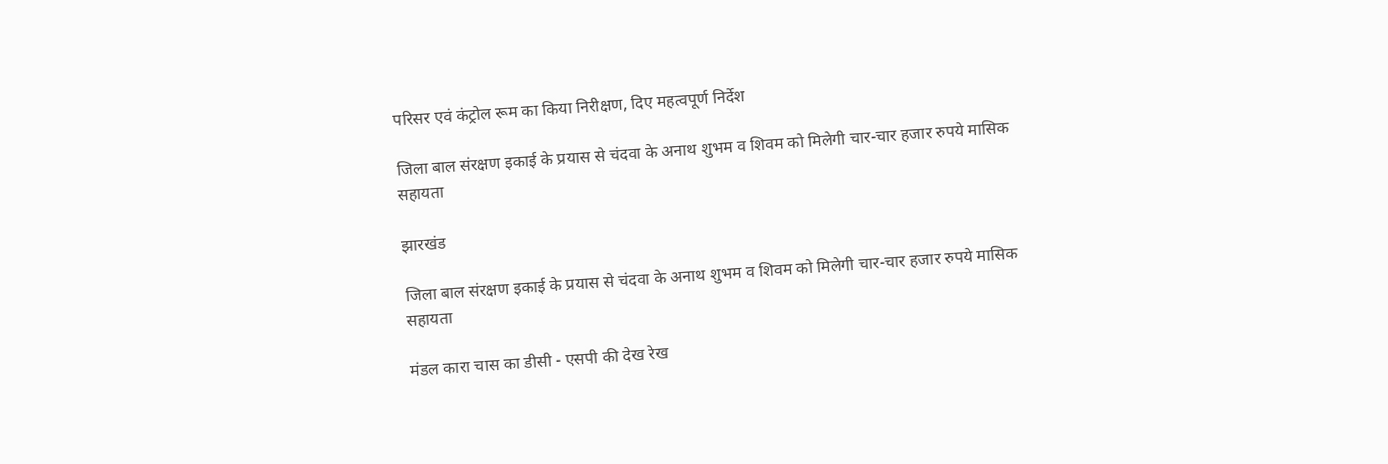परिसर एवं कंट्रोल रूम का किया निरीक्षण, दिए महत्वपूर्ण निर्देश

जिला बाल संरक्षण इकाई के प्रयास से चंदवा के अनाथ शुभम व शिवम को मिलेगी चार-चार हजार रुपये मासिक सहायता

झारखंड

जिला बाल संरक्षण इकाई के प्रयास से चंदवा के अनाथ शुभम व शिवम को मिलेगी चार-चार हजार रुपये मासिक सहायता

मंडल कारा चास का डीसी - एसपी की देख रेख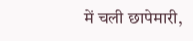में चली छापेमारी,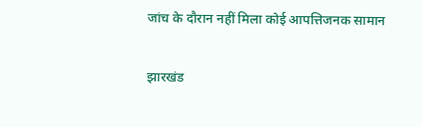जांच के दौरान नहीं मिला कोई आपत्तिजनक सामान

झारखंड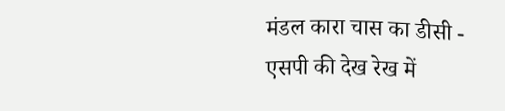मंडल कारा चास का डीसी - एसपी की देख रेख में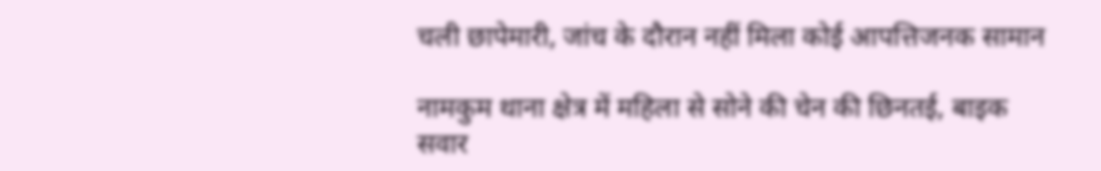चली छापेमारी, जांच के दौरान नहीं मिला कोई आपत्तिजनक सामान

नामकुम थाना क्षेत्र में महिला से सोने की चेन की छिनतई, बाइक सवार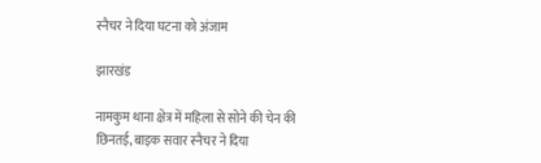स्नैचर ने दिया घटना को अंजाम

झारखंड

नामकुम थाना क्षेत्र में महिला से सोने की चेन की छिनतई, बाइक सवार स्नैचर ने दिया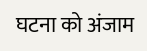घटना को अंजाम